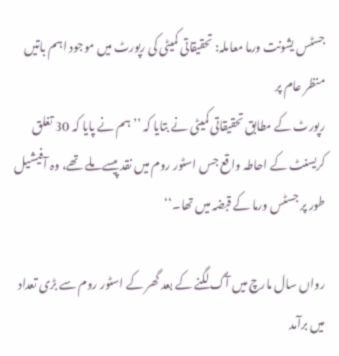جسٹس یشونت ورما معاملہ: تحقیقاتی کمیٹی کی رپورٹ میں موجود اہم باتیں منظر عام پر
رپورٹ کے مطابق تحقیقاتی کمیٹی نے بتایا کہ ’’ہم نے پایا کہ 30 تغلق کریسنٹ کے احاطہ واقع جس اسٹور روم میں نقد پیسے ملے تھے، وہ آفیشیل طور پر جسٹس ورما کے قبضہ میں تھا۔‘‘

رواں سال مارچ میں آگ لگنے کے بعد گھر کے اسٹور روم سے بڑی تعداد میں برآمد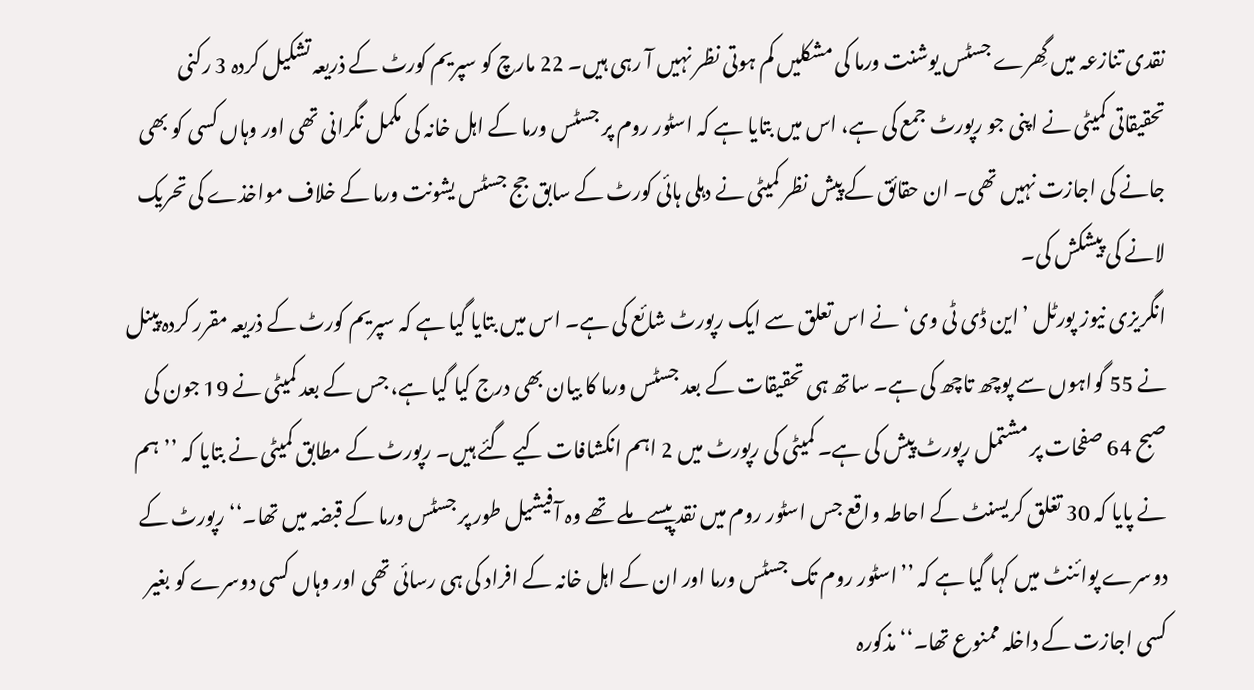نقدی تنازعہ میں گِھرے جسٹس یوشنت ورما کی مشکلیں کم ہوتی نظر نہیں آ رہی ہیں۔ 22 مارچ کو سپریم کورٹ کے ذریعہ تشکیل کردہ 3 رکنی تحقیقاتی کمیٹی نے اپنی جو رپورٹ جمع کی ہے، اس میں بتایا ہے کہ اسٹور روم پر جسٹس ورما کے اہل خانہ کی مکمل نگرانی تھی اور وہاں کسی کو بھی جانے کی اجازت نہیں تھی۔ ان حقائق کے پیش نظر کمیٹی نے دہلی ہائی کورٹ کے سابق جج جسٹس یشونت ورما کے خلاف مواخذے کی تحریک لانے کی پیشکش کی۔
انگریزی نیوز پورٹل ’این ڈی ٹی وی‘ نے اس تعلق سے ایک رپورٹ شائع کی ہے۔ اس میں بتایا گیا ہے کہ سپریم کورٹ کے ذریعہ مقرر کردہ پینل نے 55 گواہوں سے پوچھ تاچھ کی ہے۔ ساتھ ہی تحقیقات کے بعد جسٹس ورما کا بیان بھی درج کیا گیا ہے، جس کے بعد کمیٹی نے 19 جون کی صبح 64 صفحات پر مشتمل رپورٹ پیش کی ہے۔ کمیٹی کی رپورٹ میں 2 اہم انکشافات کیے گئے ہیں۔ رپورٹ کے مطابق کمیٹی نے بتایا کہ ’’ہم نے پایا کہ 30 تغلق کریسنٹ کے احاطہ واقع جس اسٹور روم میں نقد پیسے ملے تھے وہ آفیشیل طور پر جسٹس ورما کے قبضہ میں تھا۔‘‘ رپورٹ کے دوسرے پوائنٹ میں کہا گیا ہے کہ ’’اسٹور روم تک جسٹس ورما اور ان کے اہل خانہ کے افراد کی ہی رسائی تھی اور وہاں کسی دوسرے کو بغیر کسی اجازت کے داخلہ ممنوع تھا۔‘‘ مذکورہ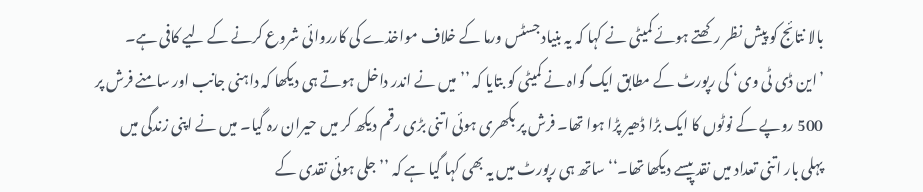بالا نتائج کو پیش نظر رکھتے ہوئے کمیٹی نے کہا کہ یہ بنیاد جسٹس ورما کے خلاف مواخذے کی کارروائی شروع کرنے کے لیے کافی ہے۔
’این ڈی ٹی وی‘ کی رپورٹ کے مطابق ایک گواہ نے کمیٹی کو بتایا کہ ’’میں نے اندر داخل ہوتے ہی دیکھا کہ داہنی جانب اور سامنے فرش پر 500 روپے کے نوٹوں کا ایک بڑا ڈھیر پڑا ہوا تھا۔ فرش پر بکھری ہوئی اتنی بڑی رقم دیکھ کر میں حیران رہ گیا۔ میں نے اپنی زندگی میں پہلی بار اتنی تعداد میں نقد پیسے دیکھا تھا۔‘‘ ساتھ ہی رپورٹ میں یہ بھی کہا گیا ہے کہ ’’جلی ہوئی نقدی کے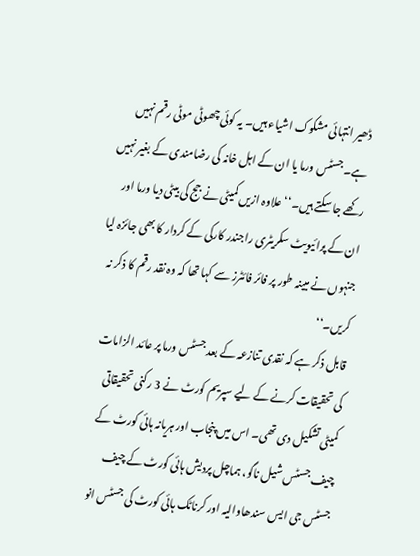ڈھیر انتہائی مشکوک اشیاء ہیں۔ یہ کوئی چھوٹی موٹی رقم نہیں ہے۔ جسٹس ورما یا ان کے اہل خانہ کی رضامندی کے بغیر نہیں رکھے جا سکتے ہیں۔‘‘ علاوہ ازیں کمیٹی نے جج کی بیٹی دیا ورما اور ان کے پرائیویٹ سکریٹری راجندر کارکی کے کردار کا بھی جائزہ لیا جنہوں نے مبینہ طور پر فائر فائٹرز سے کہا تھا کہ وہ نقد رقم کا ذکر نہ کریں۔‘‘
قابل ذکر ہے کہ نقدی تنازعہ کے بعد جسٹس ورما پر عائد الزامات کی تحقیقات کرنے کے لیے سپریم کورٹ نے 3 رکنی تحقیقاتی کمیٹی تشکیل دی تھی۔ اس میں پنجاب اور ہریانہ ہائی کورٹ کے چیف جسٹس شیل ناگو، ہماچل پردیش ہائی کورٹ کے چیف جسٹس جی ایس سندھاوالیہ اور کرناٹک ہائی کورٹ کی جسٹس انو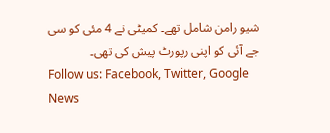شیو رامن شامل تھے۔ کمیٹی نے 4 مئی کو سی جے آئی کو اپنی رپورٹ پیش کی تھی۔
Follow us: Facebook, Twitter, Google News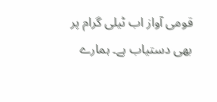قومی آواز اب ٹیلی گرام پر بھی دستیاب ہے۔ ہمارے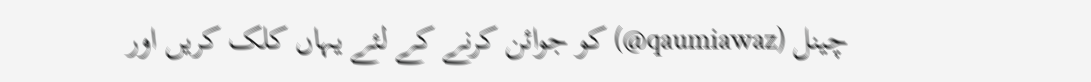چینل (qaumiawaz@) کو جوائن کرنے کے لئے یہاں کلک کریں اور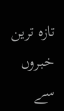تازہ ترین خبروں سے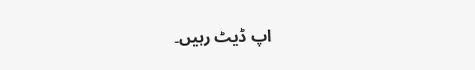اپ ڈیٹ رہیں۔